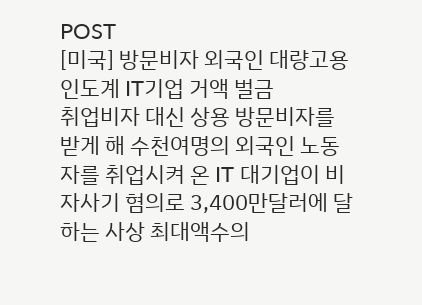POST
[미국] 방문비자 외국인 대량고용 인도계 IT기업 거액 벌금
취업비자 대신 상용 방문비자를 받게 해 수천여명의 외국인 노동자를 취업시켜 온 IT 대기업이 비자사기 혐의로 3,400만달러에 달하는 사상 최대액수의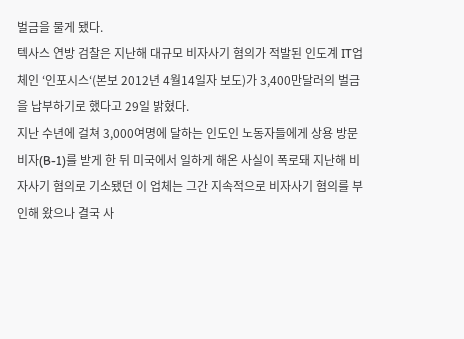벌금을 물게 됐다.
텍사스 연방 검찰은 지난해 대규모 비자사기 혐의가 적발된 인도계 IT업체인 ‘인포시스‘(본보 2012년 4월14일자 보도)가 3,400만달러의 벌금을 납부하기로 했다고 29일 밝혔다.
지난 수년에 걸쳐 3,000여명에 달하는 인도인 노동자들에게 상용 방문비자(B-1)를 받게 한 뒤 미국에서 일하게 해온 사실이 폭로돼 지난해 비자사기 혐의로 기소됐던 이 업체는 그간 지속적으로 비자사기 혐의를 부인해 왔으나 결국 사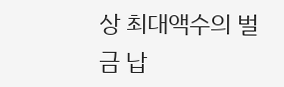상 최대액수의 벌금 납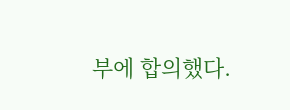부에 합의했다.